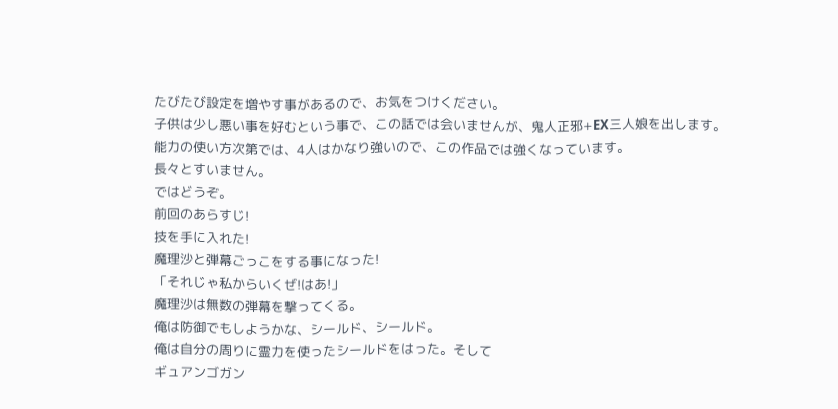たびたび設定を増やす事があるので、お気をつけください。
子供は少し悪い事を好むという事で、この話では会いませんが、鬼人正邪+EX三人娘を出します。能力の使い方次第では、4人はかなり強いので、この作品では強くなっています。
長々とすいません。
ではどうぞ。
前回のあらすじ!
技を手に入れた!
魔理沙と弾幕ごっこをする事になった!
「それじゃ私からいくぜ!はあ!」
魔理沙は無数の弾幕を撃ってくる。
俺は防御でもしようかな、シールド、シールド。
俺は自分の周りに霊力を使ったシールドをはった。そして
ギュアンゴガン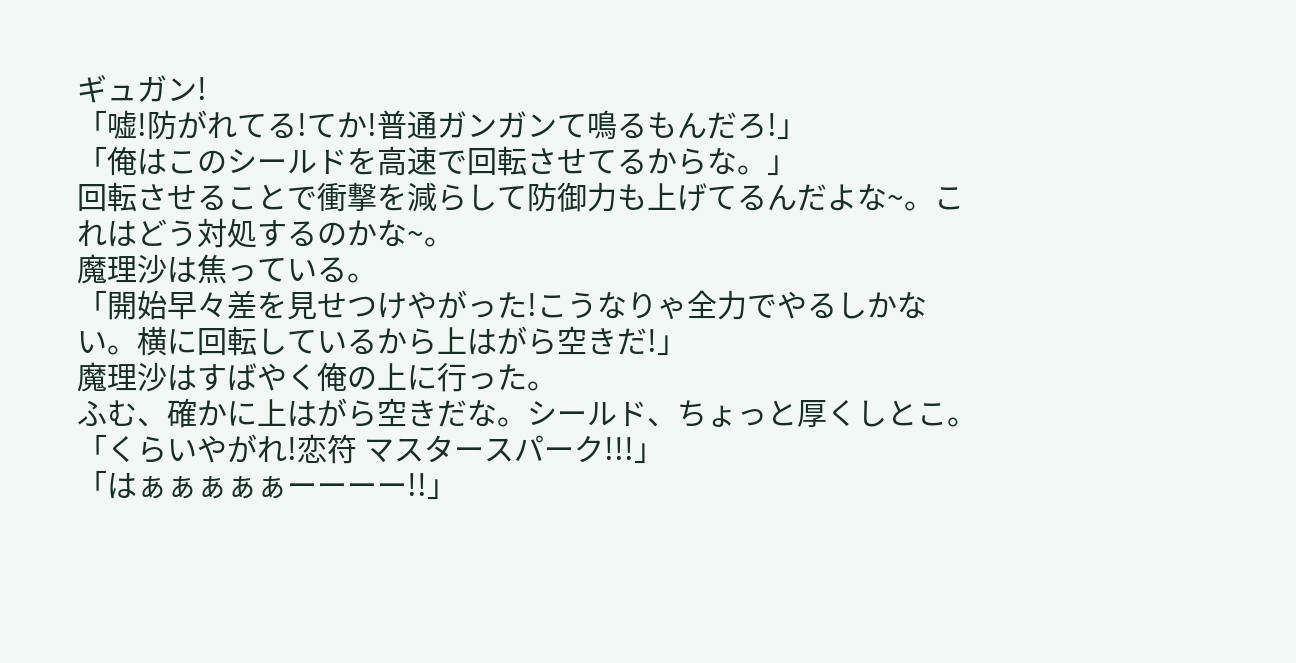ギュガン!
「嘘!防がれてる!てか!普通ガンガンて鳴るもんだろ!」
「俺はこのシールドを高速で回転させてるからな。」
回転させることで衝撃を減らして防御力も上げてるんだよな~。これはどう対処するのかな~。
魔理沙は焦っている。
「開始早々差を見せつけやがった!こうなりゃ全力でやるしかない。横に回転しているから上はがら空きだ!」
魔理沙はすばやく俺の上に行った。
ふむ、確かに上はがら空きだな。シールド、ちょっと厚くしとこ。
「くらいやがれ!恋符 マスタースパーク!!!」
「はぁぁぁぁぁーーーー!!」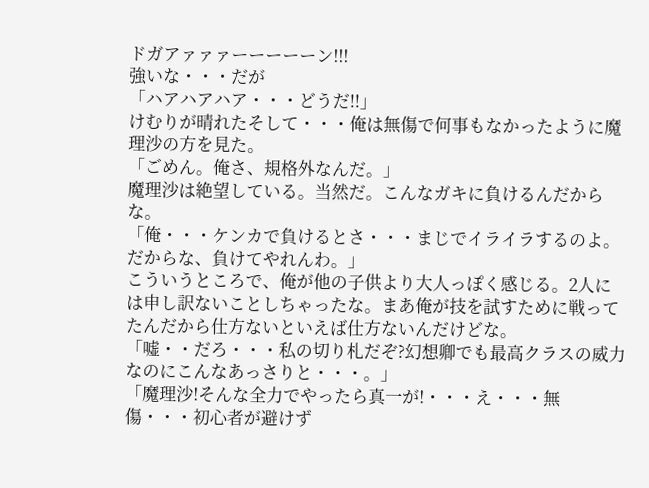ドガアァァァーーーーーン!!!
強いな・・・だが
「ハアハアハア・・・どうだ!!」
けむりが晴れたそして・・・俺は無傷で何事もなかったように魔理沙の方を見た。
「ごめん。俺さ、規格外なんだ。」
魔理沙は絶望している。当然だ。こんなガキに負けるんだからな。
「俺・・・ケンカで負けるとさ・・・まじでイライラするのよ。だからな、負けてやれんわ。」
こういうところで、俺が他の子供より大人っぽく感じる。2人には申し訳ないことしちゃったな。まあ俺が技を試すために戦ってたんだから仕方ないといえば仕方ないんだけどな。
「嘘・・だろ・・・私の切り札だぞ?幻想卿でも最高クラスの威力なのにこんなあっさりと・・・。」
「魔理沙!そんな全力でやったら真一が!・・・え・・・無傷・・・初心者が避けず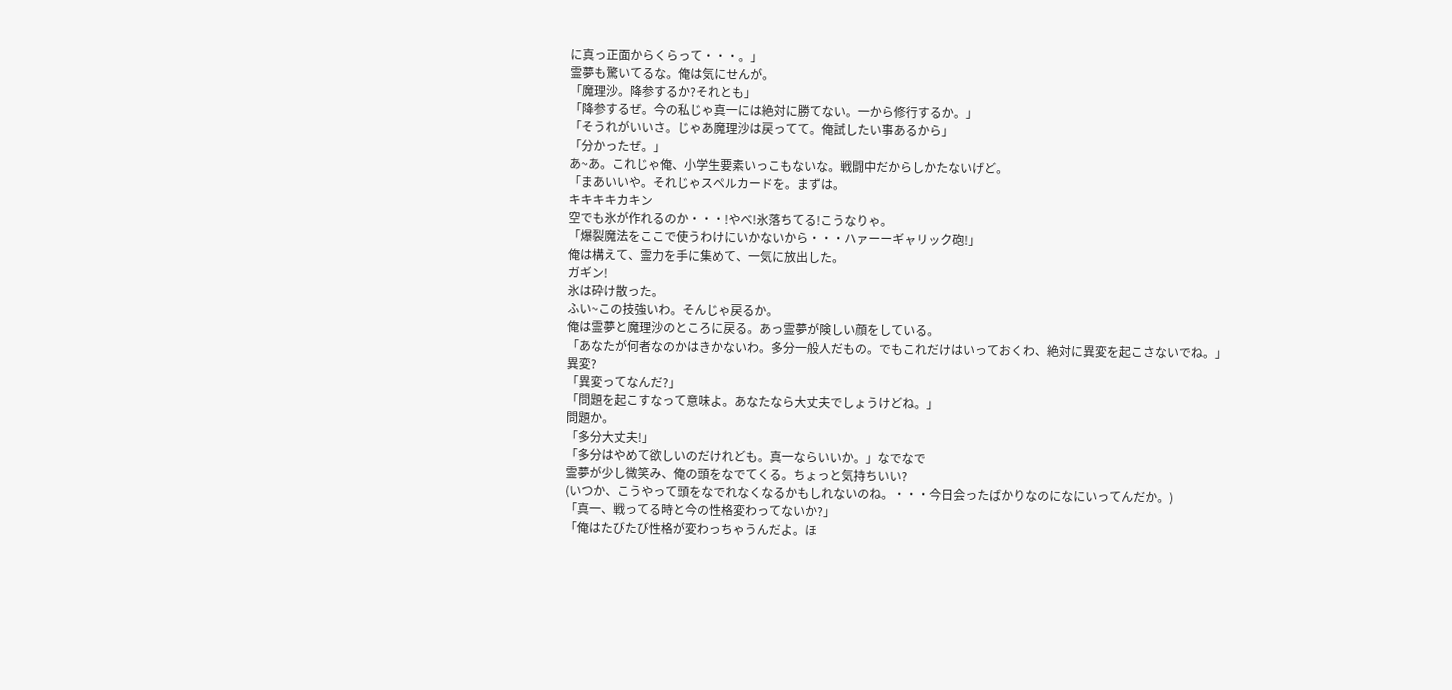に真っ正面からくらって・・・。」
霊夢も驚いてるな。俺は気にせんが。
「魔理沙。降参するか?それとも」
「降参するぜ。今の私じゃ真一には絶対に勝てない。一から修行するか。」
「そうれがいいさ。じゃあ魔理沙は戻ってて。俺試したい事あるから」
「分かったぜ。」
あ~あ。これじゃ俺、小学生要素いっこもないな。戦闘中だからしかたないげど。
「まあいいや。それじゃスペルカードを。まずは。
キキキキカキン
空でも氷が作れるのか・・・!やべ!氷落ちてる!こうなりゃ。
「爆裂魔法をここで使うわけにいかないから・・・ハァーーギャリック砲!」
俺は構えて、霊力を手に集めて、一気に放出した。
ガギン!
氷は砕け散った。
ふい~この技強いわ。そんじゃ戻るか。
俺は霊夢と魔理沙のところに戻る。あっ霊夢が険しい顔をしている。
「あなたが何者なのかはきかないわ。多分一般人だもの。でもこれだけはいっておくわ、絶対に異変を起こさないでね。」
異変?
「異変ってなんだ?」
「問題を起こすなって意味よ。あなたなら大丈夫でしょうけどね。」
問題か。
「多分大丈夫!」
「多分はやめて欲しいのだけれども。真一ならいいか。」なでなで
霊夢が少し微笑み、俺の頭をなでてくる。ちょっと気持ちいい?
(いつか、こうやって頭をなでれなくなるかもしれないのね。・・・今日会ったばかりなのになにいってんだか。)
「真一、戦ってる時と今の性格変わってないか?」
「俺はたびたび性格が変わっちゃうんだよ。ほ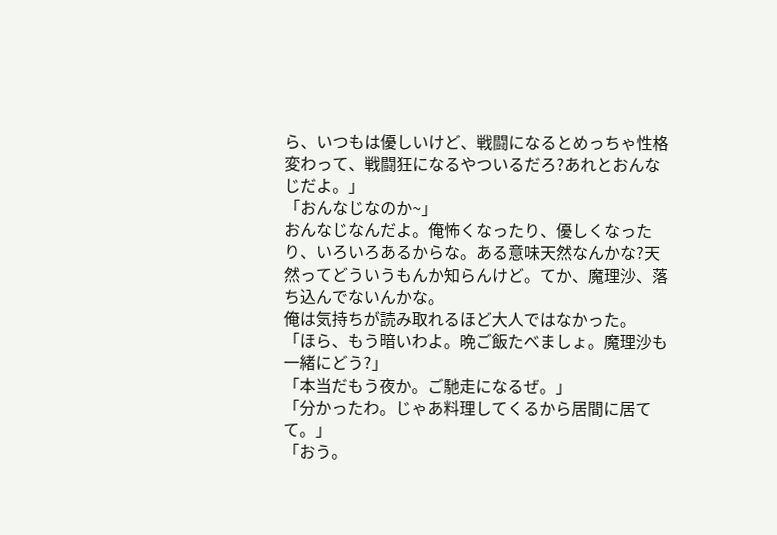ら、いつもは優しいけど、戦闘になるとめっちゃ性格変わって、戦闘狂になるやついるだろ?あれとおんなじだよ。」
「おんなじなのか~」
おんなじなんだよ。俺怖くなったり、優しくなったり、いろいろあるからな。ある意味天然なんかな?天然ってどういうもんか知らんけど。てか、魔理沙、落ち込んでないんかな。
俺は気持ちが読み取れるほど大人ではなかった。
「ほら、もう暗いわよ。晩ご飯たべましょ。魔理沙も一緒にどう?」
「本当だもう夜か。ご馳走になるぜ。」
「分かったわ。じゃあ料理してくるから居間に居てて。」
「おう。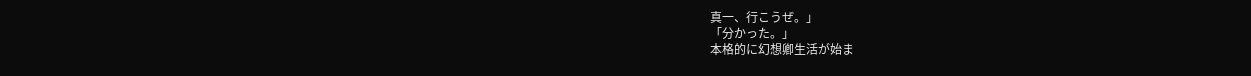真一、行こうぜ。」
「分かった。」
本格的に幻想卿生活が始ま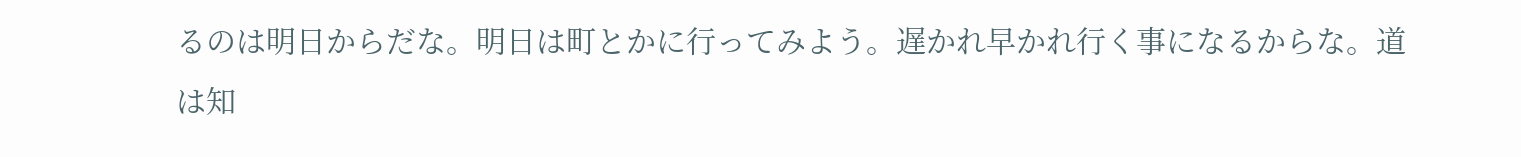るのは明日からだな。明日は町とかに行ってみよう。遅かれ早かれ行く事になるからな。道は知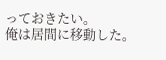っておきたい。
俺は居間に移動した。